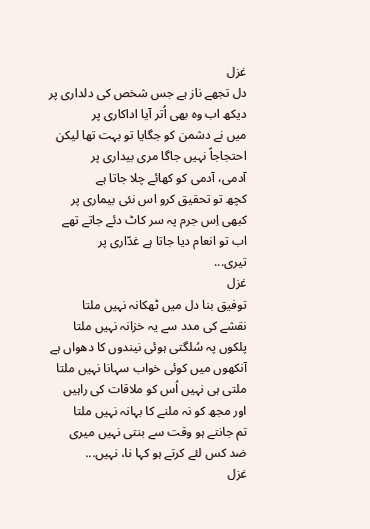غزل
دل تجھے ناز ہے جس شخص کی دلداری پر
دیکھ اب وہ بھی اُتر آیا اداکاری پر
میں نے دشمن کو جگایا تو بہت تھا لیکن
احتجاجاً نہیں جاگا مری بیداری پر
آدمی، آدمی کو کھائے چلا جاتا ہے
کچھ تو تحقیق کرو اس نئی بیماری پر
کبھی اِس جرم پہ سر کاٹ دئے جاتے تھے
اب تو انعام دیا جاتا ہے غدّاری پر
تیری...
غزل
توفیق بنا دل میں ٹھکانہ نہیں ملتا
نقشے کی مدد سے یہ خزانہ نہیں ملتا
پلکوں پہ سُلگتی ہوئی نیندوں کا دھواں ہے
آنکھوں میں کوئی خواب سہانا نہیں ملتا
ملتی ہی نہیں اُس کو ملاقات کی راہیں
اور مجھ کو نہ ملنے کا بہانہ نہیں ملتا
تم جانتے ہو وقت سے بنتی نہیں میری
ضد کس لئے کرتے ہو کہا نا، نہیں...
غزل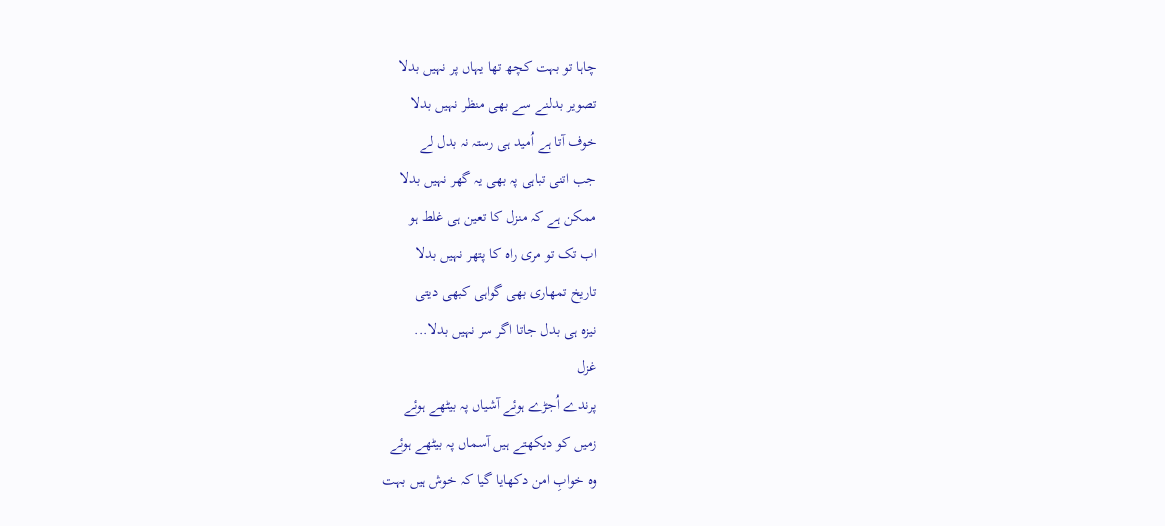چاہا تو بہت کچھ تھا یہاں پر نہیں بدلا
تصویر بدلنے سے بھی منظر نہیں بدلا
خوف آتا ہے اُمید ہی رستہ نہ بدل لے
جب اتنی تباہی پہ بھی یہ گھر نہیں بدلا
ممکن ہے کہ منزل کا تعین ہی غلط ہو
اب تک تو مری راہ کا پتھر نہیں بدلا
تاریخ تمھاری بھی گواہی کبھی دیتی
نیزہ ہی بدل جاتا اگر سر نہیں بدلا...
غزل
پرندے اُجڑے ہوئے آشیاں پہ بیٹھے ہوئے
زمیں کو دیکھتے ہیں آسماں پہ بیٹھے ہوئے
وہ خوابِ امن دکھایا گیا کہ خوش ہیں بہت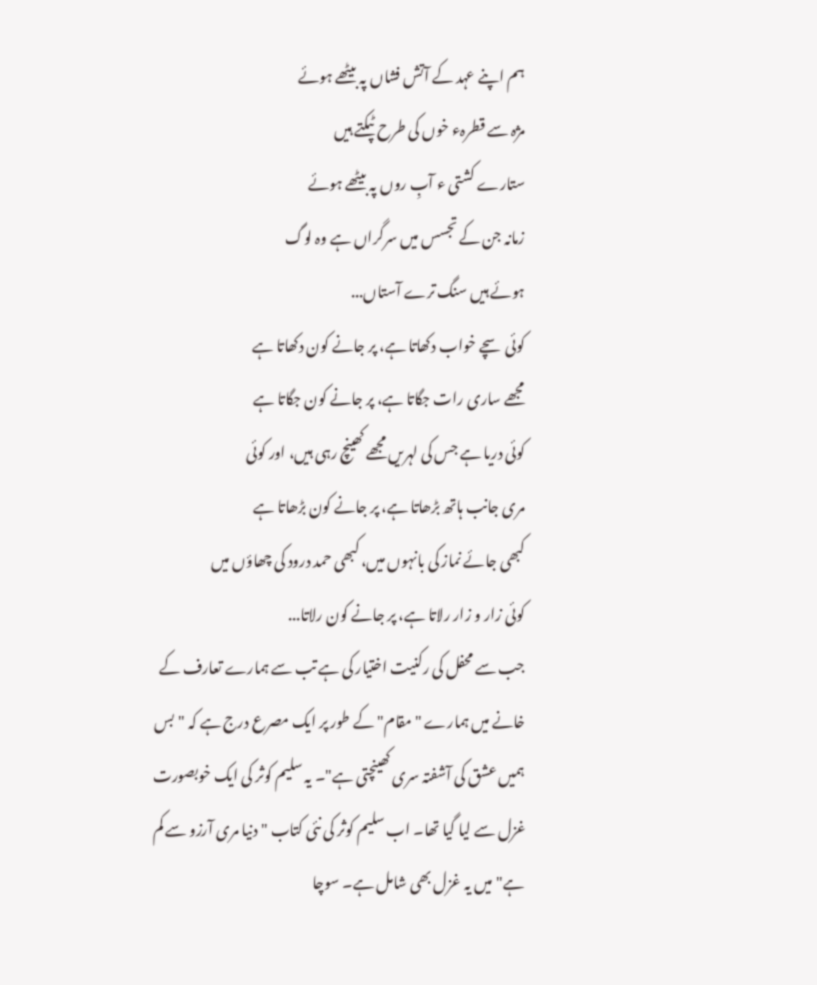ہم اپنے عہد کے آتش فشاں پہ بیٹھے ہوئے
مژہ سے قطرہء خوں کی طرح ٹپکتے ہیں
ستارے کشتی ء آبِ روں پہ بیٹھے ہوئے
زمانہ جن کے تجسس میں سرگراں ہے وہ لوگ
ہوئے ہیں سنگ ترے آستاں...
کوئی سچے خواب دکھاتا ہے، پر جانے کون دکھاتا ہے
مجھے ساری رات جگاتا ہے، پر جانے کون جگاتا ہے
کوئی دریا ہے جس کی لہریں مجھے کھینچ رہی ہیں، اور کوئی
مری جانب ہاتھ بڑھاتا ہے، پر جانے کون بڑھاتا ہے
کبھی جائے نماز کی بانہوں میں، کبھی حمد درود کی چھاؤں میں
کوئی زار و زار رلاتا ہے، پر جانے کون رلاتا...
جب سے محفل کی رکنیت اختیار کی ہے تب سے ہمارے تعارف کے خانے میں ہمارے "مقام" کے طور پر ایک مصرع درج ہے کہ "بس ہمیں عشق کی آشفتہ سری کھینچتی ہے"۔ یہ سلیم کوثر کی ایک خوبصورت غزل سے لیا گیا تھا۔ اب سلیم کوثر کی نئی کتاب "دنیا مری آرزو سے کم ہے" میں یہ غزل بھی شامل ہے۔ سوچا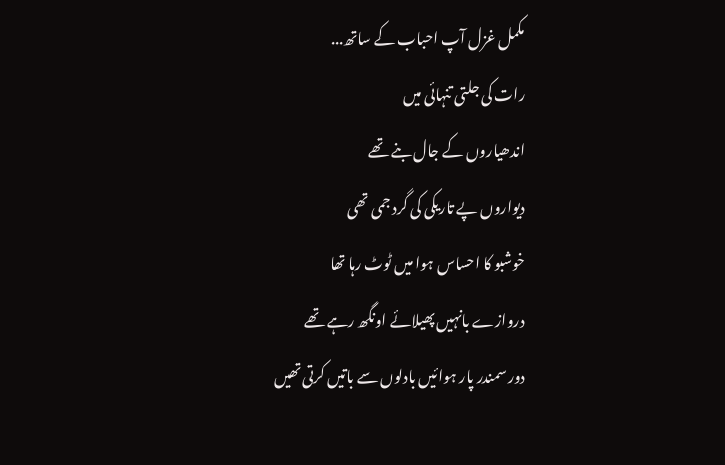مکمل غزل آپ احباب کے ساتھ...
رات کی جلتی تنہائی میں
اندھیاروں کے جال بنے تھے
دیواروں پے تاریکی کی گرد جمی تھی
خوشبو کا احساس ہوا میں ٹوٹ رہا تھا
دروازے بانہیں پھیلائے اونگھ رہے تھے
دور سمندر پار ہوائیں بادلوں سے باتیں کرتی تھیں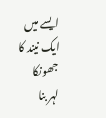ایسے میں ایک نیند کا جھونکا
لہر بنا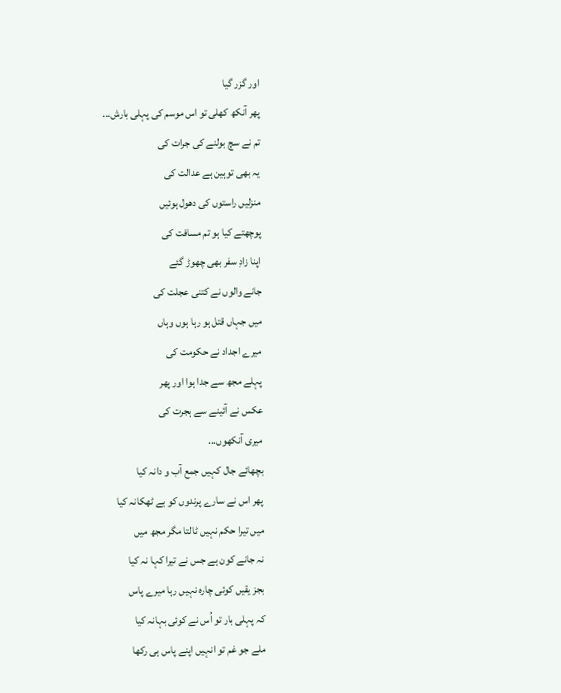اور گزر گیا
پھر آنکھ کھلی تو اس موسم کی پہلی بارش...
تم نے سچ بولنے کی جرات کی
یہ بھی توہین ہے عدالت کی
منزلیں راستوں کی دھول ہوئیں
پوچھتے کیا ہو تم مسافت کی
اپنا زادِ سفر بھی چھوڑ گئے
جانے والوں نے کتنی عجلت کی
میں جہاں قتل ہو رہا ہوں وہاں
میرے اجداد نے حکومت کی
پہلے مجھ سے جدا ہوا اور پھر
عکس نے آئینے سے ہجرت کی
میری آنکھوں...
بچھائے جال کہیں جمع آب و دانہ کیا
پھر اس نے سارے پرندوں کو بے ٹھکانہ کیا
میں تیرا حکم نہیں ٹالتا مگر مجھ میں
نہ جانے کون ہے جس نے تیرا کہا نہ کیا
بجز یقیں کوئی چارہ نہیں رہا میرے پاس
کہ پہلی بار تو اُس نے کوئی بہانہ کیا
ملے جو غم تو انہیں اپنے پاس ہی رکھا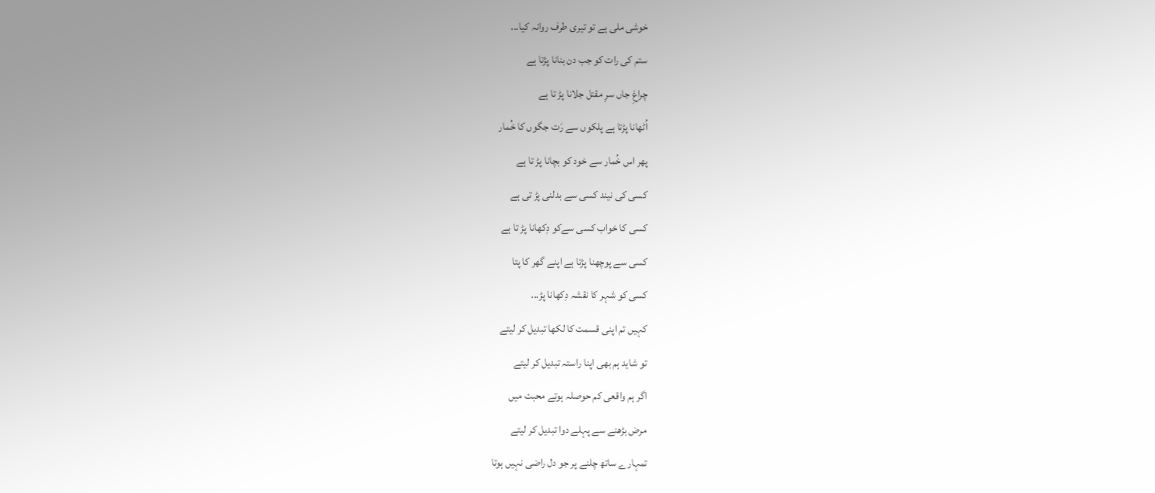خوشی ملی ہے تو تیری طرف روانہ کیا...
ستم کی رات کو جب دن بنانا پڑتا ہے
چراغِ جاں سرِ مقتل جلانا پڑ تا ہے
اُٹھانا پڑتا ہے پلکوں سے رَت جگوں کا خُمار
پھر اس خُمار سے خود کو بچانا پڑ تا ہے
کسی کی نیند کسی سے بدلنی پڑ تی ہے
کسی کا خواب کسی سےکو دِکھانا پڑ تا ہے
کسی سے پوچھنا پڑتا ہے اپنے گھر کا پتا
کسی کو شہر کا نقشہ دِکھانا پڑ...
کہیں تم اپنی قسمت کا لکھا تبدیل کر لیتے
تو شاید ہم بھی اپنا راستہ تبدیل کر لیتے
اگر ہم واقعی کم حوصلہ ہوتے محبت میں
مرض بڑھنے سے پہلے دوا تبدیل کر لیتے
تمہارے ساتھ چلنے پر جو دل راضی نہیں ہوتا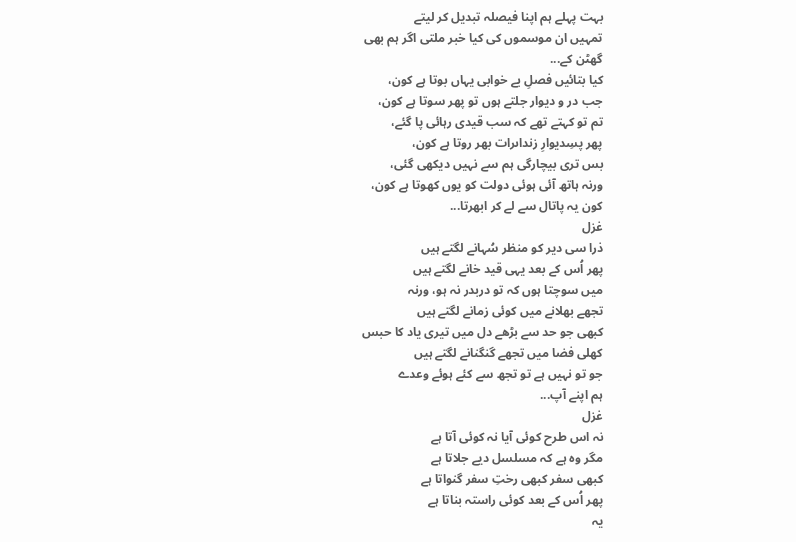بہت پہلے ہم اپنا فیصلہ تبدیل کر لیتے
تمہیں ان موسموں کی کیا خبر ملتی اگر ہم بھی
گھٹن کے...
کیا بتائیں فصلِ بے خوابی یہاں بوتا ہے کون،
جب در و دیوار جلتے ہوں تو پھر سوتا ہے کون،
تم تو کہتے تھے کہ سب قیدی رہائی پا گئے،
پھر پسِدیوارِ زنداںرات بھر روتا ہے کون،
بس تری بیچارگی ہم سے نہیں دیکھی گئی،
ورنہ ہاتھ آئی ہوئی دولت کو یوں کھوتا ہے کون،
کون یہ پاتال سے لے کر ابھرتا...
غزل
ذرا سی دیر کو منظر سُہانے لگتے ہیں
پھر اُس کے بعد یہی قید خانے لگتے ہیں
میں سوچتا ہوں کہ تو دربدر نہ ہو، ورنہ
تجھے بھلانے میں کوئی زمانے لگتے ہیں
کبھی جو حد سے بڑھے دل میں تیری یاد کا حبس
کھلی فضا میں تجھے گنگنانے لگتے ہیں
جو تو نہیں ہے تو تجھ سے کئے ہوئے وعدے
ہم اپنے آپ...
غزل
نہ اس طرح کوئی آیا نہ کوئی آتا ہے
مگر وہ ہے کہ مسلسل دیے جلاتا ہے
کبھی سفر کبھی رختِ سفر گنواتا ہے
پھر اُس کے بعد کوئی راستہ بناتا ہے
یہ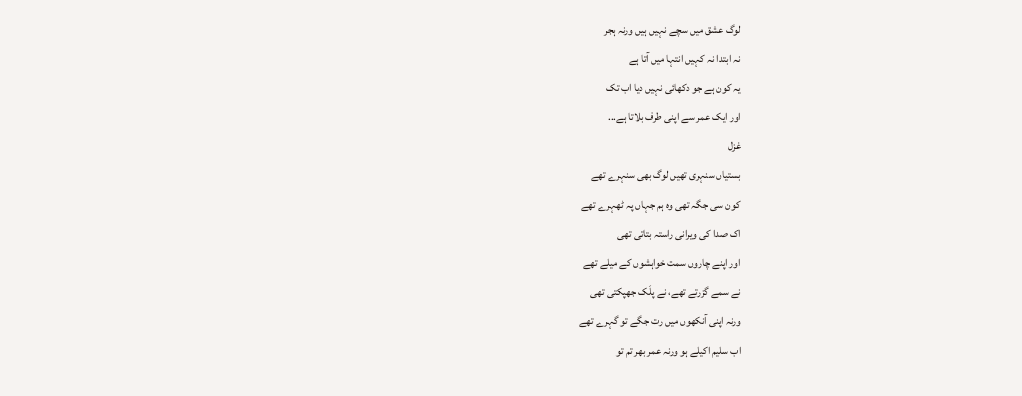لوگ عشق میں سچے نہیں ہیں ورنہ ہجر
نہ ابتدا نہ کہیں انتہا میں آتا ہے
یہ کون ہے جو دکھائی نہیں دیا اب تک
اور ایک عمر سے اپنی طرف بلاتا ہے...
غزل
بستیاں سنہری تھیں لوگ بھی سنہرے تھے
کون سی جگہ تھی وہ ہم جہاں پہ ٹھہرے تھے
اک صدا کی ویرانی راستہ بتاتی تھی
اور اپنے چاروں سمت خواہشوں کے میلے تھے
نے سمے گزرتے تھے، نے پلَک جھپکتی تھی
ورنہ اپنی آنکھوں میں رت جگے تو گہرے تھے
اب سلیم اکیلے ہو ورنہ عمر بھر تم تو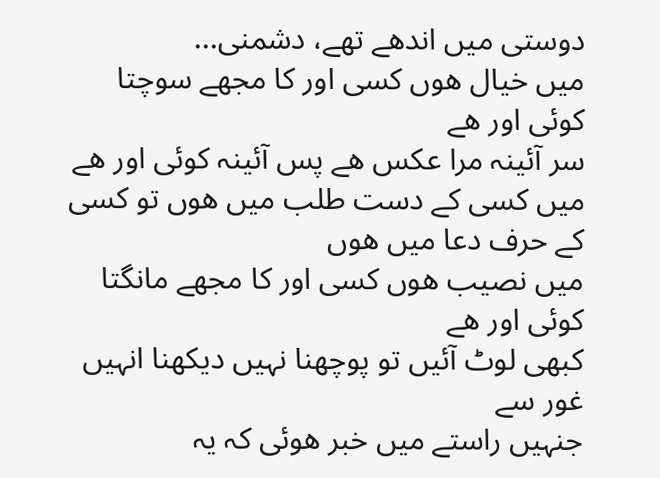دوستی میں اندھے تھے، دشمنی...
میں خیال ھوں کسی اور کا مجھے سوچتا کوئی اور ھے
سر آئینہ مرا عکس ھے پس آئینہ کوئی اور ھے
میں کسی کے دست طلب میں ھوں تو کسی کے حرف دعا میں ھوں
میں نصیب ھوں کسی اور کا مجھے مانگتا کوئی اور ھے
کبھی لوٹ آئیں تو پوچھنا نہیں دیکھنا انہیں غور سے
جنہیں راستے میں خبر ھوئی کہ یہ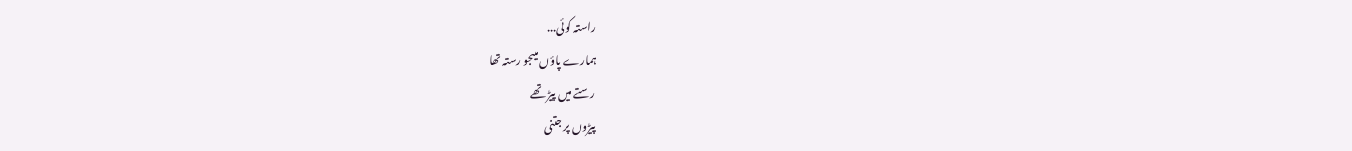راستہ کوئی...
ہمارے پاؤں میںجو رستہ تھا
رستے میں پیڑ تھے
پیڑوں پر جتنی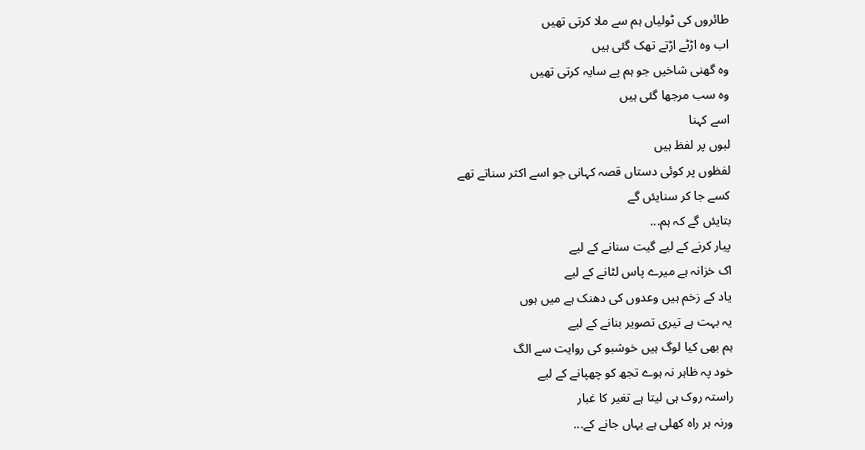طائروں کی ٹولیاں ہم سے ملا کرتی تھیں
اب وہ اڑٹے اڑتے تھک گئی ہیں
وہ گھنی شاخیں جو ہم پے سایہ کرتی تھیں
وہ سب مرجھا گئی ہیں
اسے کہنا
لبوں پر لفظ ہیں
لفظوں پر کوئی دستاں قصہ کہانی جو اسے اکثر سناتے تھے
کسے جا کر سنایئں گے
بتایئں گے کہ ہم...
پیار کرنے کے لیے گیت سنانے کے لیے
اک خزانہ ہے میرے پاس لٹانے کے لیے
یاد کے زخم ہیں وعدوں کی دھنک ہے میں ہوں
یہ بہت ہے تیری تصویر بنانے کے لیے
ہم بھی کیا لوگ ہیں خوشبو کی روایت سے الگ
خود پہ ظاہر نہ ہوے تجھ کو چھپانے کے لیے
راستہ روک ہی لیتا ہے تغیر کا غبار
ورنہ ہر راہ کھلی ہے یہاں جانے کے...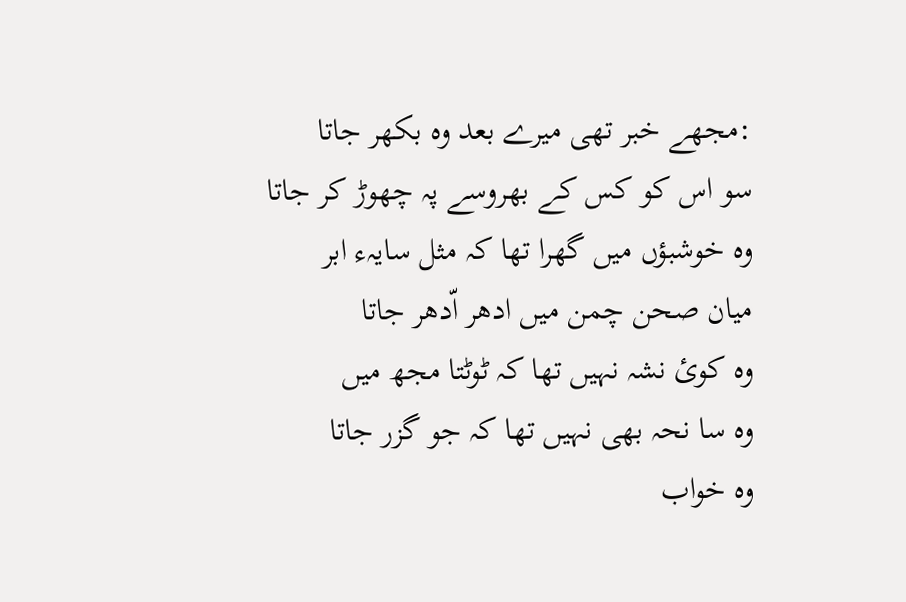:مجھے خبر تھی میرے بعد وہ بکھر جاتا
سو اس کو کس کے بھروسے پہ چھوڑ کر جاتا
وہ خوشبؤں میں گھرا تھا کہ مثل سایہء ابر
میان صحن چمن میں ادھر اّدھر جاتا
وہ کوئ نشہ نہیں تھا کہ ٹوٹتا مجھ میں
وہ سا نحہ بھی نہیں تھا کہ جو گزر جاتا
وہ خواب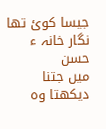جیسا کوئ تھا نگار خانہ ء حسن
میں جتنا دیکھتا وہ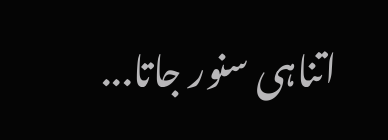اتناہی سنور جاتا...